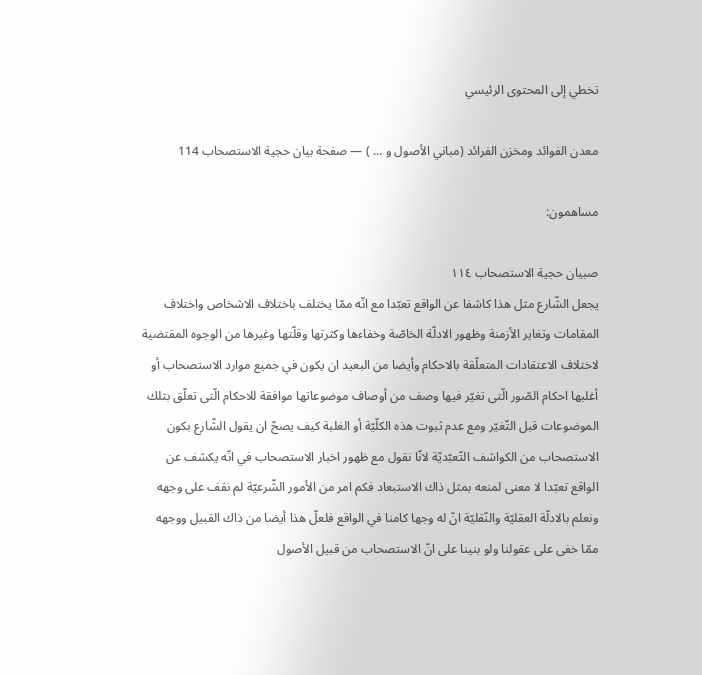تخطي إلى المحتوى الرئيسي

معدن الفوائد ومخزن الفرائد (مباني الأصول و ... ) — صفحة بيان حجية الاستصحاب 114

مساهمون:

صبيان حجية الاستصحاب ١١٤
يجعل الشّارع مثل هذا كاشفا عن الواقع تعبّدا مع انّه ممّا يختلف باختلاف الاشخاص واختلاف المقامات وتغاير الأزمنة وظهور الادلّة الخاصّة وخفاءها وكثرتها وقلّتها وغيرها من الوجوه المقتضية لاختلاف الاعتقادات المتعلّقة بالاحكام وأيضا من البعيد ان يكون في جميع موارد الاستصحاب أو أغلبها احكام الصّور الّتى تغيّر فيها وصف من أوصاف موضوعاتها موافقة للاحكام الّتى تعلّق بتلك الموضوعات قبل التّغيّر ومع عدم ثبوت هذه الكلّيّة أو الغلبة كيف يصحّ ان يقول الشّارع بكون الاستصحاب من الكواشف التّعبّديّة لانّا نقول مع ظهور اخبار الاستصحاب في انّه يكشف عن الواقع تعبّدا لا معنى لمنعه بمثل ذاك الاستبعاد فكم امر من الأمور الشّرعيّة لم نقف على وجهه ونعلم بالادلّة العقليّة والنّقليّة انّ له وجها كامنا في الواقع فلعلّ هذا أيضا من ذاك القبيل ووجهه ممّا خفى على عقولنا ولو بنينا على انّ الاستصحاب من قبيل الأصول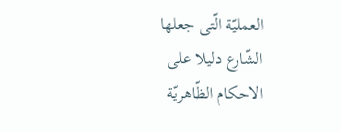العمليّة الّتى جعلها الشّارع دليلا على الاحكام الظّاهريّة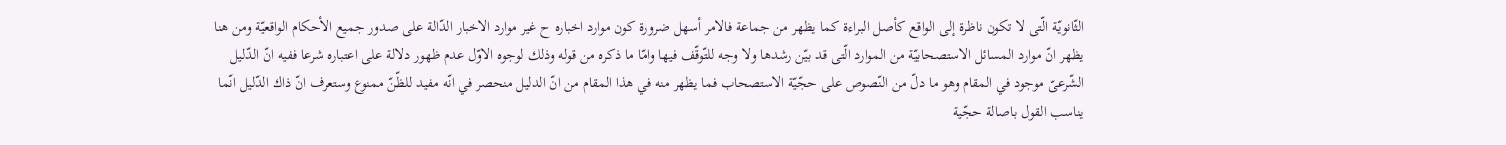الثّانويّة الّتى لا تكون ناظرة إلى الواقع كأصل البراءة كما يظهر من جماعة فالامر أسهل ضرورة كون موارد اخباره ح غير موارد الاخبار الدّالة على صدور جميع الأحكام الواقعيّة ومن هنا يظهر انّ موارد المسائل الاستصحابيّة من الموارد الّتى قد بيّن رشدها ولا وجه للتّوقّف فيها وامّا ما ذكره من قوله وذلك لوجوه الاوّل عدم ظهور دلالة على اعتباره شرعا ففيه انّ الدّليل الشّرعىّ موجود في المقام وهو ما دلّ من النّصوص على حجّيّة الاستصحاب فما يظهر منه في هذا المقام من انّ الدليل منحصر في انّه مفيد للظّنّ ممنوع وستعرف انّ ذاك الدّليل انّما يناسب القول باصالة حجّية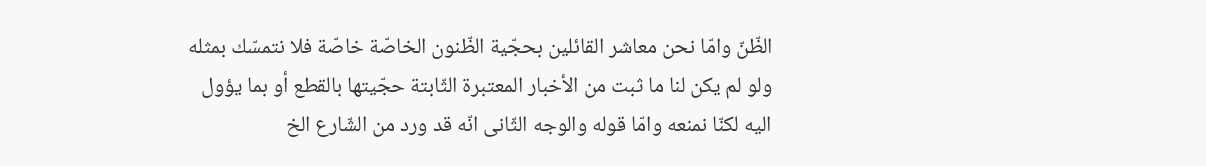الظّنّ وامّا نحن معاشر القائلين بحجّية الظّنون الخاصّة خاصّة فلا نتمسّك بمثله ولو لم يكن لنا ما ثبت من الأخبار المعتبرة الثّابتة حجّيتها بالقطع أو بما يؤول اليه لكنّا نمنعه وامّا قوله والوجه الثّانى انّه قد ورد من الشّارع الخ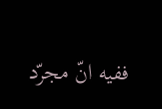ففيه انّ مجرّد